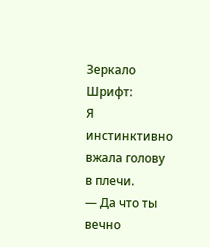Зеркало
Шрифт:
Я инстинктивно вжала голову в плечи.
— Да что ты вечно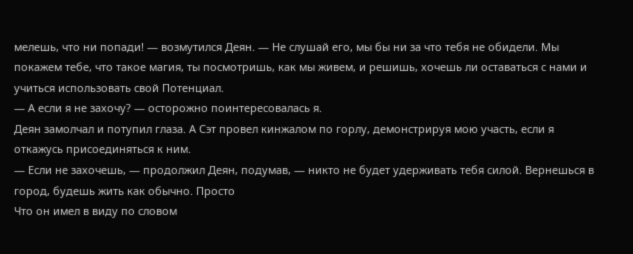мелешь, что ни попади! — возмутился Деян. — Не слушай его, мы бы ни за что тебя не обидели. Мы покажем тебе, что такое магия, ты посмотришь, как мы живем, и решишь, хочешь ли оставаться с нами и учиться использовать свой Потенциал.
— А если я не захочу? — осторожно поинтересовалась я.
Деян замолчал и потупил глаза. А Сэт провел кинжалом по горлу, демонстрируя мою участь, если я откажусь присоединяться к ним.
— Если не захочешь, — продолжил Деян, подумав, — никто не будет удерживать тебя силой. Вернешься в город, будешь жить как обычно. Просто
Что он имел в виду по словом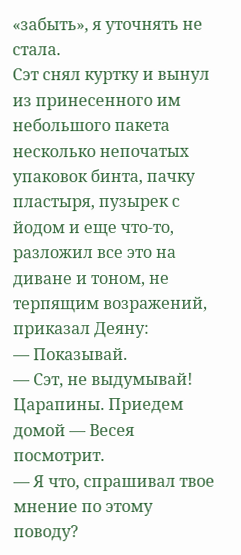«забыть», я уточнять не стала.
Сэт снял куртку и вынул из принесенного им небольшого пакета несколько непочатых упаковок бинта, пачку пластыря, пузырек с йодом и еще что-то, разложил все это на диване и тоном, не терпящим возражений, приказал Деяну:
— Показывай.
— Сэт, не выдумывай! Царапины. Приедем домой — Весея посмотрит.
— Я что, спрашивал твое мнение по этому поводу?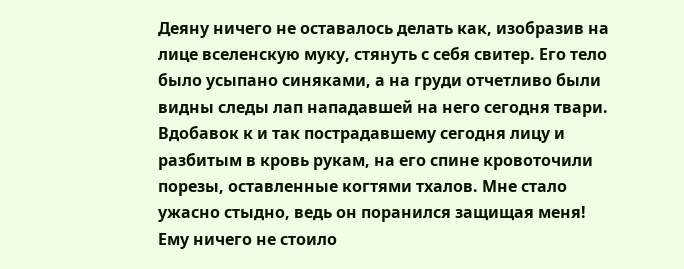Деяну ничего не оставалось делать как, изобразив на лице вселенскую муку, стянуть с себя свитер. Его тело было усыпано синяками, а на груди отчетливо были видны следы лап нападавшей на него сегодня твари. Вдобавок к и так пострадавшему сегодня лицу и разбитым в кровь рукам, на его спине кровоточили порезы, оставленные когтями тхалов. Мне стало ужасно стыдно, ведь он поранился защищая меня! Ему ничего не стоило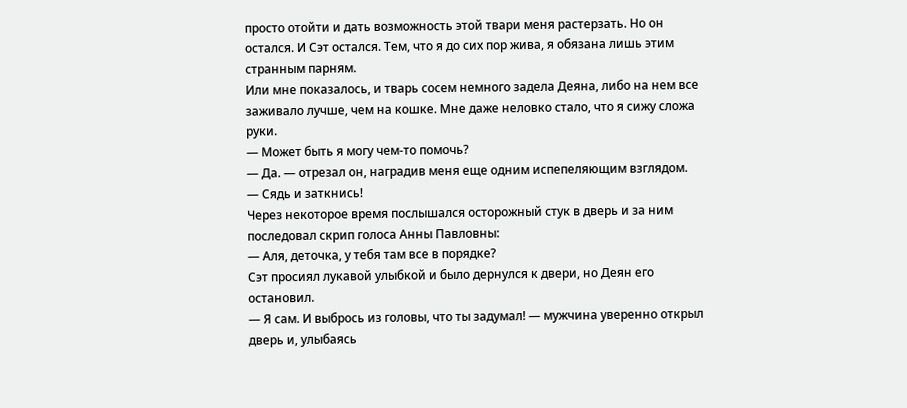просто отойти и дать возможность этой твари меня растерзать. Но он остался. И Сэт остался. Тем, что я до сих пор жива, я обязана лишь этим странным парням.
Или мне показалось, и тварь сосем немного задела Деяна, либо на нем все заживало лучше, чем на кошке. Мне даже неловко стало, что я сижу сложа руки.
— Может быть я могу чем-то помочь?
— Да. — отрезал он, наградив меня еще одним испепеляющим взглядом. — Сядь и заткнись!
Через некоторое время послышался осторожный стук в дверь и за ним последовал скрип голоса Анны Павловны:
— Аля, деточка, у тебя там все в порядке?
Сэт просиял лукавой улыбкой и было дернулся к двери, но Деян его остановил.
— Я сам. И выбрось из головы, что ты задумал! — мужчина уверенно открыл дверь и, улыбаясь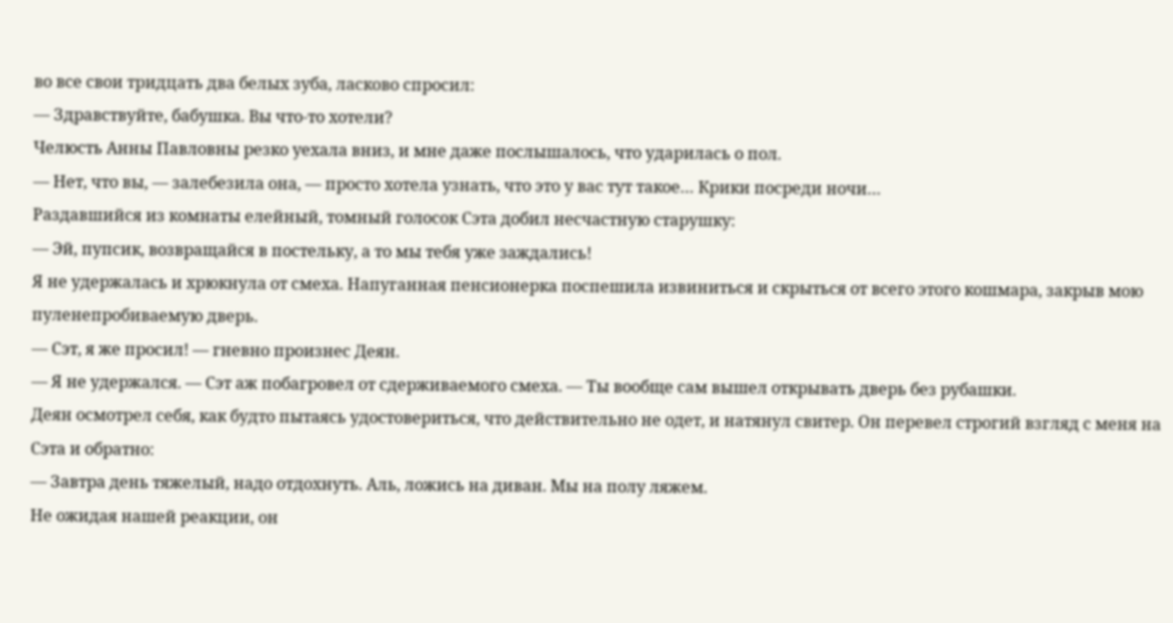во все свои тридцать два белых зуба, ласково спросил:
— Здравствуйте, бабушка. Вы что-то хотели?
Челюсть Анны Павловны резко уехала вниз, и мне даже послышалось, что ударилась о пол.
— Нет, что вы, — залебезила она, — просто хотела узнать, что это у вас тут такое… Крики посреди ночи…
Раздавшийся из комнаты елейный, томный голосок Сэта добил несчастную старушку:
— Эй, пупсик, возвращайся в постельку, а то мы тебя уже заждались!
Я не удержалась и хрюкнула от смеха. Напуганная пенсионерка поспешила извиниться и скрыться от всего этого кошмара, закрыв мою пуленепробиваемую дверь.
— Сэт, я же просил! — гневно произнес Деян.
— Я не удержался. — Сэт аж побагровел от сдерживаемого смеха. — Ты вообще сам вышел открывать дверь без рубашки.
Деян осмотрел себя, как будто пытаясь удостовериться, что действительно не одет, и натянул свитер. Он перевел строгий взгляд с меня на Сэта и обратно:
— Завтра день тяжелый, надо отдохнуть. Аль, ложись на диван. Мы на полу ляжем.
Не ожидая нашей реакции, он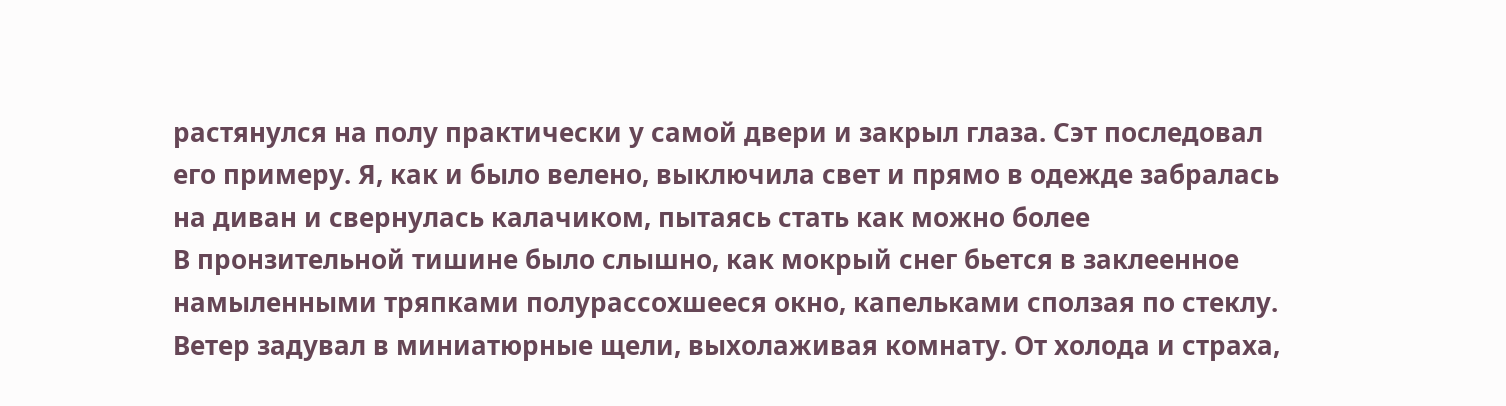растянулся на полу практически у самой двери и закрыл глаза. Сэт последовал его примеру. Я, как и было велено, выключила свет и прямо в одежде забралась на диван и свернулась калачиком, пытаясь стать как можно более
В пронзительной тишине было слышно, как мокрый снег бьется в заклеенное намыленными тряпками полурассохшееся окно, капельками сползая по стеклу. Ветер задувал в миниатюрные щели, выхолаживая комнату. От холода и страха,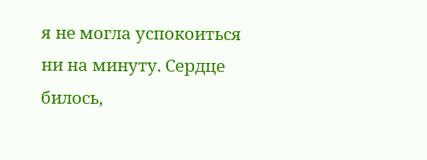я не могла успокоиться ни на минуту. Сердце билось,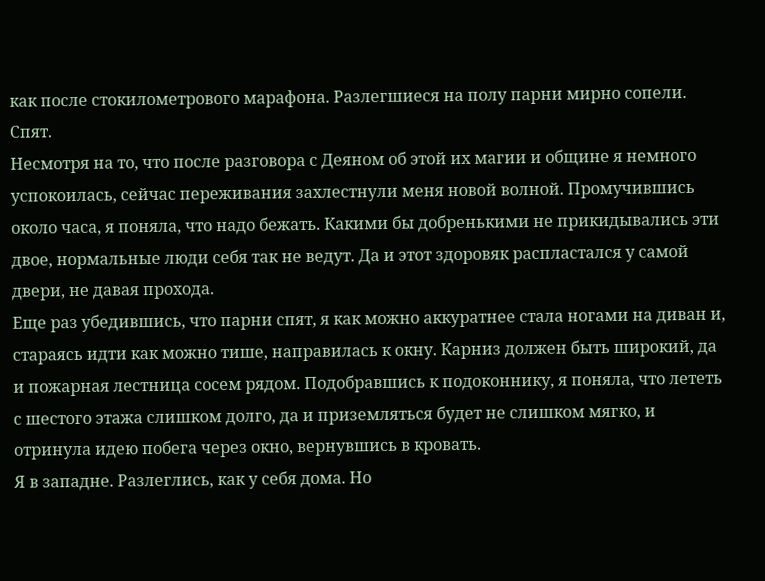как после стокилометрового марафона. Разлегшиеся на полу парни мирно сопели. Спят.
Несмотря на то, что после разговора с Деяном об этой их магии и общине я немного успокоилась, сейчас переживания захлестнули меня новой волной. Промучившись около часа, я поняла, что надо бежать. Какими бы добренькими не прикидывались эти двое, нормальные люди себя так не ведут. Да и этот здоровяк распластался у самой двери, не давая прохода.
Еще раз убедившись, что парни спят, я как можно аккуратнее стала ногами на диван и, стараясь идти как можно тише, направилась к окну. Карниз должен быть широкий, да и пожарная лестница сосем рядом. Подобравшись к подоконнику, я поняла, что лететь с шестого этажа слишком долго, да и приземляться будет не слишком мягко, и отринула идею побега через окно, вернувшись в кровать.
Я в западне. Разлеглись, как у себя дома. Но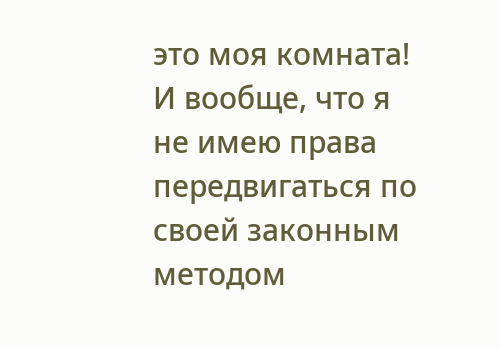это моя комната! И вообще, что я не имею права передвигаться по своей законным методом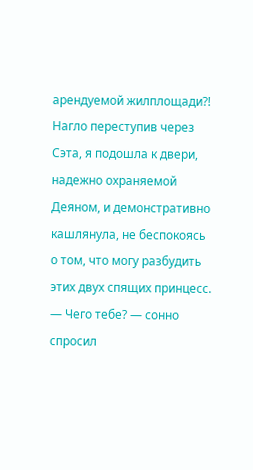арендуемой жилплощади?!
Нагло переступив через Сэта, я подошла к двери, надежно охраняемой Деяном, и демонстративно кашлянула, не беспокоясь о том, что могу разбудить этих двух спящих принцесс.
— Чего тебе? — сонно спросил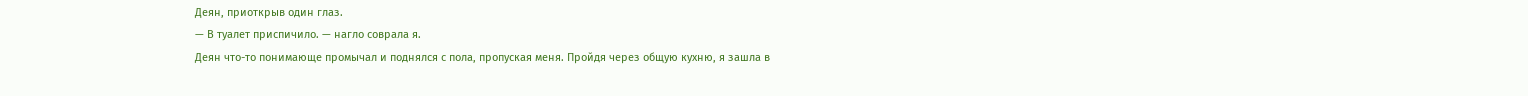Деян, приоткрыв один глаз.
— В туалет приспичило. — нагло соврала я.
Деян что-то понимающе промычал и поднялся с пола, пропуская меня. Пройдя через общую кухню, я зашла в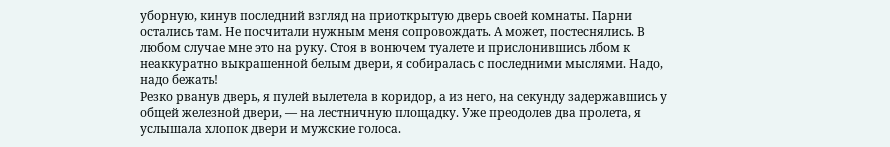уборную, кинув последний взгляд на приоткрытую дверь своей комнаты. Парни остались там. Не посчитали нужным меня сопровождать. А может, постеснялись. В любом случае мне это на руку. Стоя в вонючем туалете и прислонившись лбом к неаккуратно выкрашенной белым двери, я собиралась с последними мыслями. Надо, надо бежать!
Резко рванув дверь, я пулей вылетела в коридор, а из него, на секунду задержавшись у общей железной двери, — на лестничную площадку. Уже преодолев два пролета, я услышала хлопок двери и мужские голоса.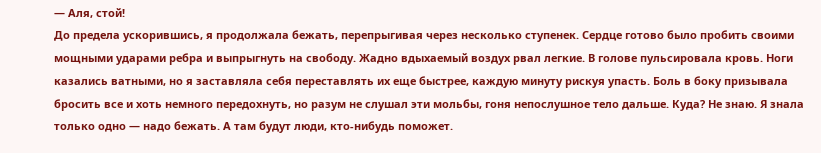— Аля, стой!
До предела ускорившись, я продолжала бежать, перепрыгивая через несколько ступенек. Сердце готово было пробить своими мощными ударами ребра и выпрыгнуть на свободу. Жадно вдыхаемый воздух рвал легкие. В голове пульсировала кровь. Ноги казались ватными, но я заставляла себя переставлять их еще быстрее, каждую минуту рискуя упасть. Боль в боку призывала бросить все и хоть немного передохнуть, но разум не слушал эти мольбы, гоня непослушное тело дальше. Куда? Не знаю. Я знала только одно — надо бежать. А там будут люди, кто-нибудь поможет.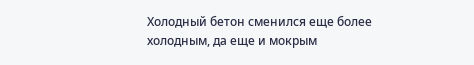Холодный бетон сменился еще более холодным, да еще и мокрым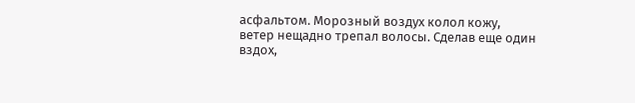асфальтом. Морозный воздух колол кожу, ветер нещадно трепал волосы. Сделав еще один вздох,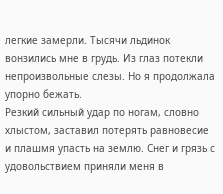легкие замерли. Тысячи льдинок вонзились мне в грудь. Из глаз потекли непроизвольные слезы. Но я продолжала упорно бежать.
Резкий сильный удар по ногам, словно хлыстом, заставил потерять равновесие и плашмя упасть на землю. Снег и грязь с удовольствием приняли меня в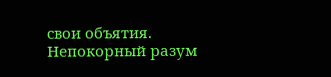свои объятия. Непокорный разум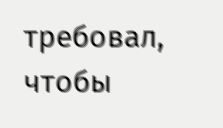требовал, чтобы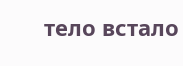тело встало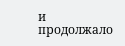и продолжало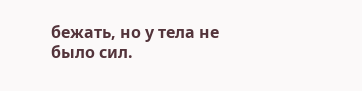бежать, но у тела не было сил.